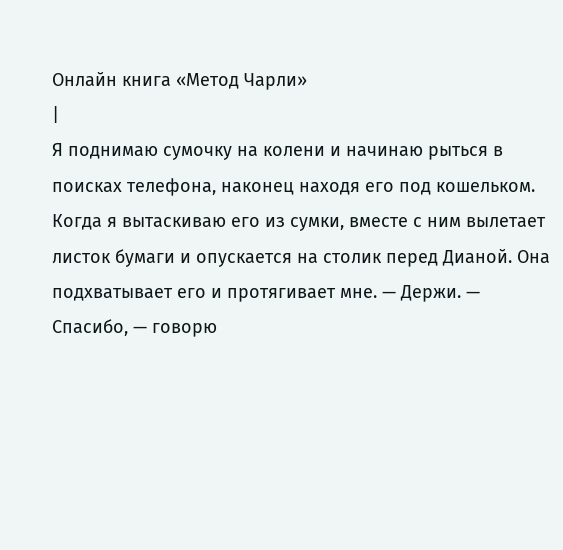Онлайн книга «Метод Чарли»
|
Я поднимаю сумочку на колени и начинаю рыться в поисках телефона, наконец находя его под кошельком. Когда я вытаскиваю его из сумки, вместе с ним вылетает листок бумаги и опускается на столик перед Дианой. Она подхватывает его и протягивает мне. — Держи. — Спасибо, — говорю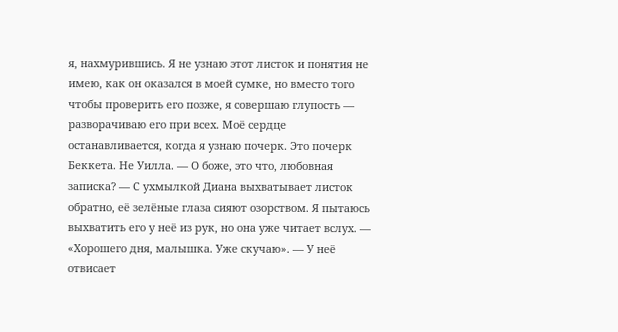я, нахмурившись. Я не узнаю этот листок и понятия не имею, как он оказался в моей сумке, но вместо того чтобы проверить его позже, я совершаю глупость — разворачиваю его при всех. Моё сердце останавливается, когда я узнаю почерк. Это почерк Беккета. Не Уилла. — О боже, это что, любовная записка? — С ухмылкой Диана выхватывает листок обратно, её зелёные глаза сияют озорством. Я пытаюсь выхватить его у неё из рук, но она уже читает вслух. — «Хорошего дня, малышка. Уже скучаю». — У неё отвисает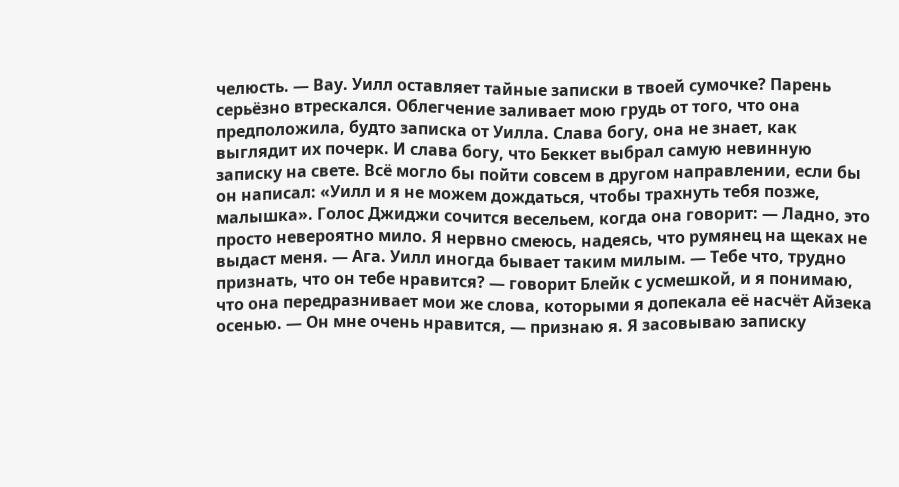челюсть. — Вау. Уилл оставляет тайные записки в твоей сумочке? Парень серьёзно втрескался. Облегчение заливает мою грудь от того, что она предположила, будто записка от Уилла. Слава богу, она не знает, как выглядит их почерк. И слава богу, что Беккет выбрал самую невинную записку на свете. Всё могло бы пойти совсем в другом направлении, если бы он написал: «Уилл и я не можем дождаться, чтобы трахнуть тебя позже, малышка». Голос Джиджи сочится весельем, когда она говорит: — Ладно, это просто невероятно мило. Я нервно смеюсь, надеясь, что румянец на щеках не выдаст меня. — Ага. Уилл иногда бывает таким милым. — Тебе что, трудно признать, что он тебе нравится? — говорит Блейк с усмешкой, и я понимаю, что она передразнивает мои же слова, которыми я допекала её насчёт Айзека осенью. — Он мне очень нравится, — признаю я. Я засовываю записку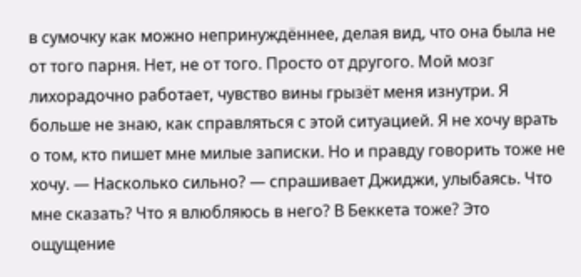в сумочку как можно непринуждённее, делая вид, что она была не от того парня. Нет, не от того. Просто от другого. Мой мозг лихорадочно работает, чувство вины грызёт меня изнутри. Я больше не знаю, как справляться с этой ситуацией. Я не хочу врать о том, кто пишет мне милые записки. Но и правду говорить тоже не хочу. — Насколько сильно? — спрашивает Джиджи, улыбаясь. Что мне сказать? Что я влюбляюсь в него? В Беккета тоже? Это ощущение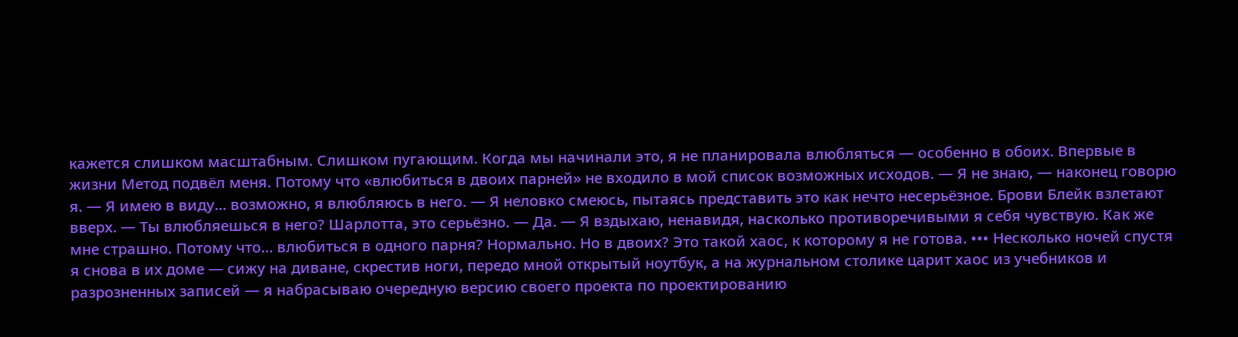кажется слишком масштабным. Слишком пугающим. Когда мы начинали это, я не планировала влюбляться — особенно в обоих. Впервые в жизни Метод подвёл меня. Потому что «влюбиться в двоих парней» не входило в мой список возможных исходов. — Я не знаю, — наконец говорю я. — Я имею в виду… возможно, я влюбляюсь в него. — Я неловко смеюсь, пытаясь представить это как нечто несерьёзное. Брови Блейк взлетают вверх. — Ты влюбляешься в него? Шарлотта, это серьёзно. — Да. — Я вздыхаю, ненавидя, насколько противоречивыми я себя чувствую. Как же мне страшно. Потому что… влюбиться в одного парня? Нормально. Но в двоих? Это такой хаос, к которому я не готова. ••• Несколько ночей спустя я снова в их доме — сижу на диване, скрестив ноги, передо мной открытый ноутбук, а на журнальном столике царит хаос из учебников и разрозненных записей — я набрасываю очередную версию своего проекта по проектированию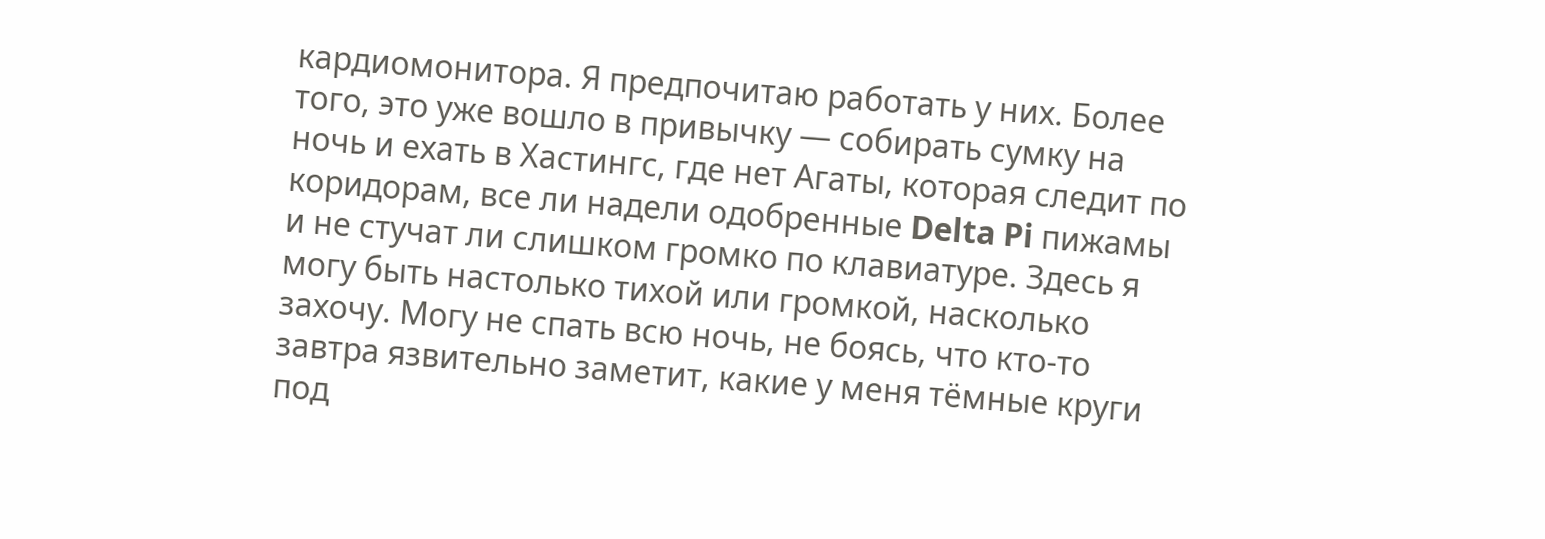кардиомонитора. Я предпочитаю работать у них. Более того, это уже вошло в привычку — собирать сумку на ночь и ехать в Хастингс, где нет Агаты, которая следит по коридорам, все ли надели одобренные Delta Pi пижамы и не стучат ли слишком громко по клавиатуре. Здесь я могу быть настолько тихой или громкой, насколько захочу. Могу не спать всю ночь, не боясь, что кто-то завтра язвительно заметит, какие у меня тёмные круги под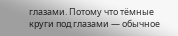глазами. Потому что тёмные круги под глазами — обычное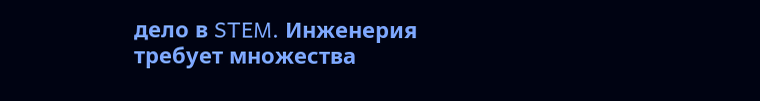дело в STEM. Инженерия требует множества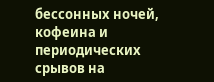бессонных ночей, кофеина и периодических срывов на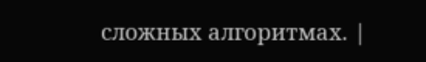сложных алгоритмах. |